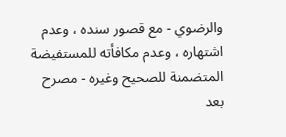والرضوي - مع قصور سنده ، وعدم اشتهاره ، وعدم مكافأته للمستفيضة
المتضمنة للصحيح وغيره - مصرح بعد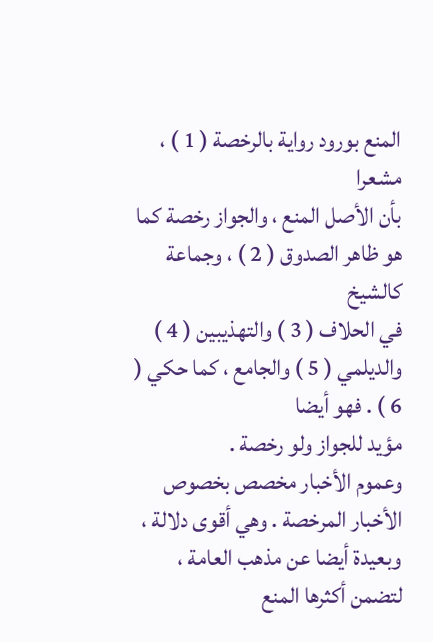المنع بورود رواية بالرخصة ( 1 ) ، مشعرا
بأن الأصل المنع ، والجواز رخصة كما هو ظاهر الصدوق ( 2 ) ، وجماعة كالشيخ
في الحلاف ( 3 ) والتهذيبين ( 4 ) والديلمي ( 5 ) والجامع ، كما حكي ( 6 ) . فهو أيضا
مؤيد للجواز ولو رخصة .
وعموم الأخبار مخصص بخصوص الأخبار المرخصة . وهي أقوى دلالة ،
وبعيدة أيضا عن مذهب العامة ، لتضمن أكثرها المنع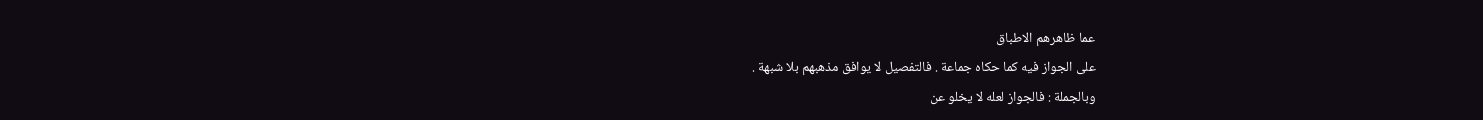عما ظاهرهم الاطباق
على الجواز فيه كما حكاه جماعة . فالتفصيل لا يوافق مذهبهم بلا شبهة .
وبالجملة : فالجواز لعله لا يخلو عن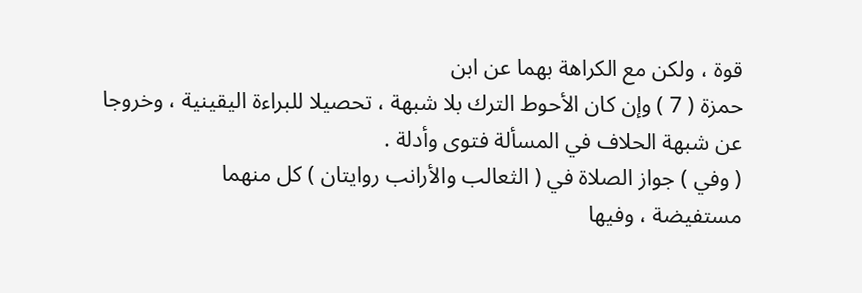قوة ، ولكن مع الكراهة بهما عن ابن
حمزة ( 7 ) وإن كان الأحوط الترك بلا شبهة ، تحصيلا للبراءة اليقينية ، وخروجا
عن شبهة الحلاف في المسألة فتوى وأدلة .
( وفي ) جواز الصلاة في ( الثعالب والأرانب روايتان ) كل منهما
مستفيضة ، وفيها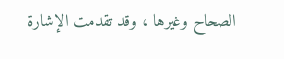الصحاح وغيرها ، وقد تقدمت الإشارة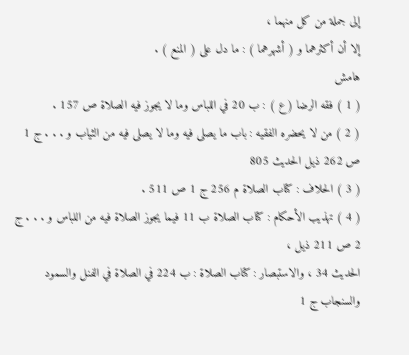إلى جملة من كل منهما ،
إلا أن أكثرهما و ( أشهرهما ) : ما دل على ( المنع ) .
هامش
( 1 ) فقه الرضا ( ع ) : ب 20 في اللباس وما لا يجوز فيه الصلاة ص 157 .
( 2 ) من لا يحضره الفقيه : باب ما يصلى فيه وما لا يصلى فيه من الثياب و . . . ج 1 ص 262 ذيل الحديث 805
( 3 ) الحلاف : كتاب الصلاة م 256 ج 1 ص 511 .
( 4 ) تهذيب الأحكام : كتاب الصلاة ب 11 فيما يجوز الصلاة فيه من اللباس و . . . ج 2 ص 211 ذيل ،
الحديث 34 ، والاستبصار : كتاب الصلاة : ب 224 في الصلاة في الفنل والسمود والسنجاب ج 1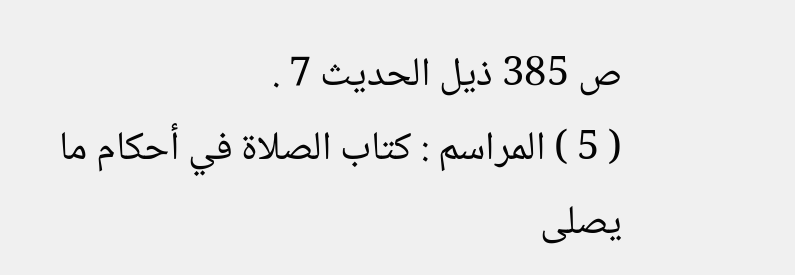ص 385 ذيل الحديث 7 .
( 5 ) المراسم : كتاب الصلاة في أحكام ما يصلى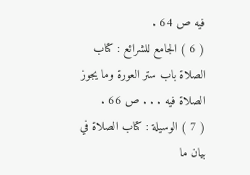فيه ص 64 .
( 6 ) الجامع للشرائع : كتاب الصلاة باب ستر العورة وما يجوز الصلاة فيه . . . ص 66 .
( 7 ) الوسيلة : كتاب الصلاة في بيان ما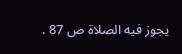يجوز فيه الصلاة ص 87 .